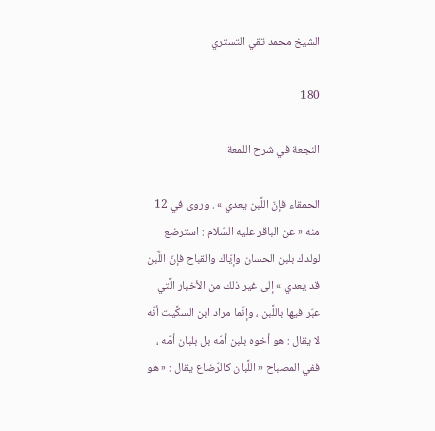الشيخ محمد تقي التستري

180

النجعة في شرح اللمعة

الحمقاء فإنّ اللَّبن يعدي » . وروى في 12 منه « عن الباقر عليه السّلام : استرضع لولدك بلبن الحسان وإيّاك والقباح فإنّ اللَّبن قد يعدي » إلى غير ذلك من الأخبار الَّتي عبّر فيها باللَّبن ، وإنّما مراد ابن السكَّيت أنّه لا يقال : هو أخوه بلبن أمّه بل بلبان أمّه ، ففي المصباح « اللَّبان كالرّضاع يقال : « هو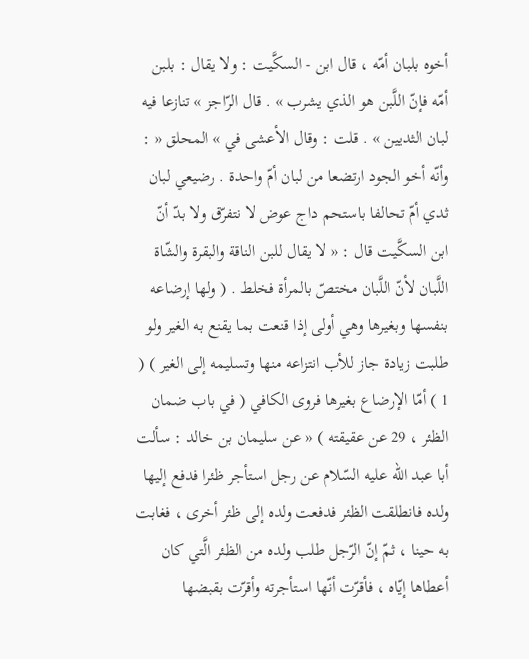أخوه بلبان أمّه ، قال ابن - السكَّيت : ولا يقال : بلبن أمّه فإنّ اللَّبن هو الذي يشرب » . قال الرّاجز » تنازعا فيه لبان الثديين » . قلت : وقال الأعشى في » المحلق « : وأنّه أخو الجود ارتضعا من لبان أمّ واحدة . رضيعي لبان ثدي أمّ تحالفا باستحم داج عوض لا نتفرّق ولا بدّ أنّ ابن السكَّيت قال : « لا يقال للبن الناقة والبقرة والشّاة اللَّبان لأنّ اللَّبان مختصّ بالمرأة فخلط . ( ولها إرضاعه بنفسها وبغيرها وهي أولى إذا قنعت بما يقنع به الغير ولو طلبت زيادة جاز للأب انتزاعه منها وتسليمه إلى الغير ) ( 1 ) أمّا الإرضاع بغيرها فروى الكافي ( في باب ضمان الظئر ، 29 عن عقيقته ) « عن سليمان بن خالد : سألت أبا عبد الله عليه السّلام عن رجل استأجر ظئرا فدفع إليها ولده فانطلقت الظئر فدفعت ولده إلى ظئر أخرى ، فغابت به حينا ، ثمّ إنّ الرّجل طلب ولده من الظئر الَّتي كان أعطاها إيّاه ، فأقرّت أنّها استأجرته وأقرّت بقبضها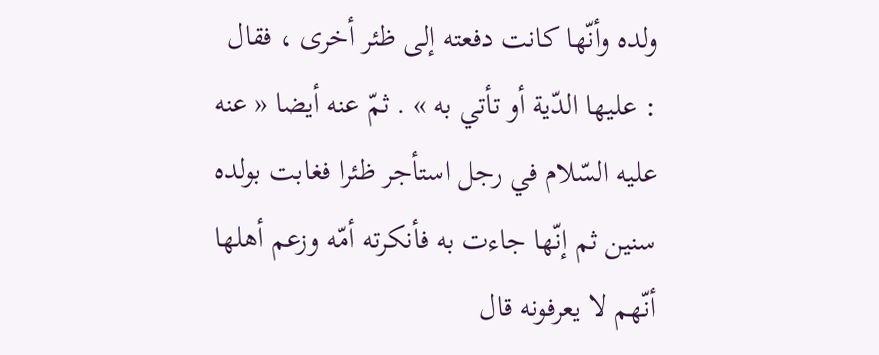ولده وأنّها كانت دفعته إلى ظئر أخرى ، فقال : عليها الدّية أو تأتي به » . ثمّ عنه أيضا « عنه عليه السّلام في رجل استأجر ظئرا فغابت بولده سنين ثم إنّها جاءت به فأنكرته أمّه وزعم أهلها أنّهم لا يعرفونه قال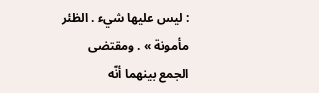: ليس عليها شيء . الظئر مأمونة » . ومقتضى الجمع بينهما أنّه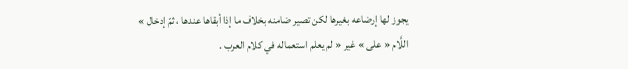يجوز لها إرضاعه بغيرها لكن تصير ضامنه بخلاف ما إذا أبقاها عندها ، ثمّ إدخال » اللَّام « على » غير « لم يعلم استعماله في كلام العرب .